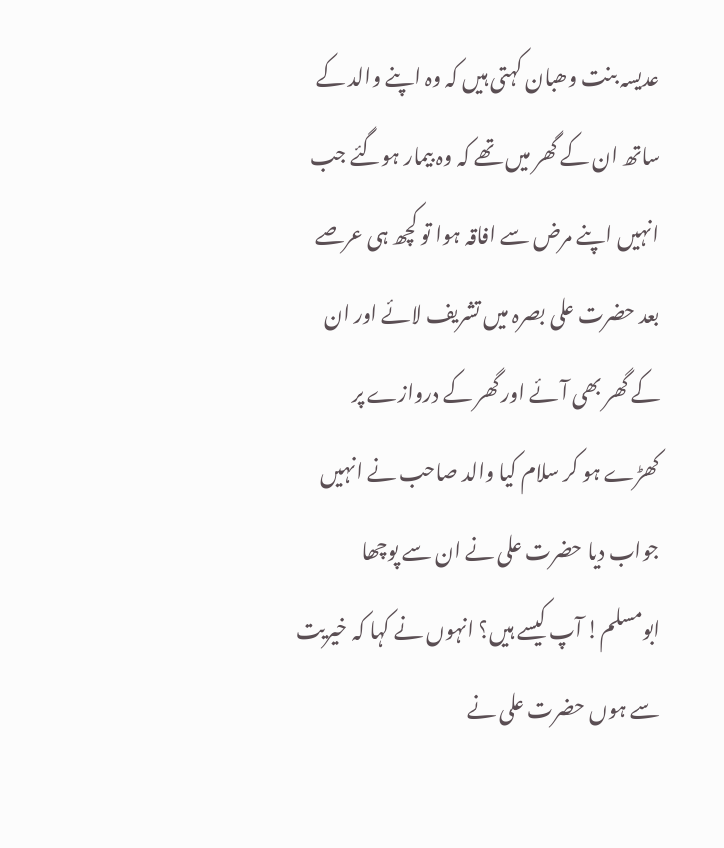عدیسہ بنت وھبان کہتی ہیں کہ وہ اپنے والد کے ساتھ ان کے گھر میں تھے کہ وہ بیمار ہوگئے جب انہیں اپنے مرض سے افاقہ ہوا تو کچھ ہی عرصے بعد حضرت علی بصرہ میں تشریف لائے اور ان کے گھر بھی آئے اور گھر کے دروازے پر کھڑے ہو کر سلام کیا والد صاحب نے انہیں جواب دیا حضرت علی نے ان سے پوچھا ابومسلم! آپ کیسے ہیں؟ انہوں نے کہا کہ خیریت سے ہوں حضرت علی نے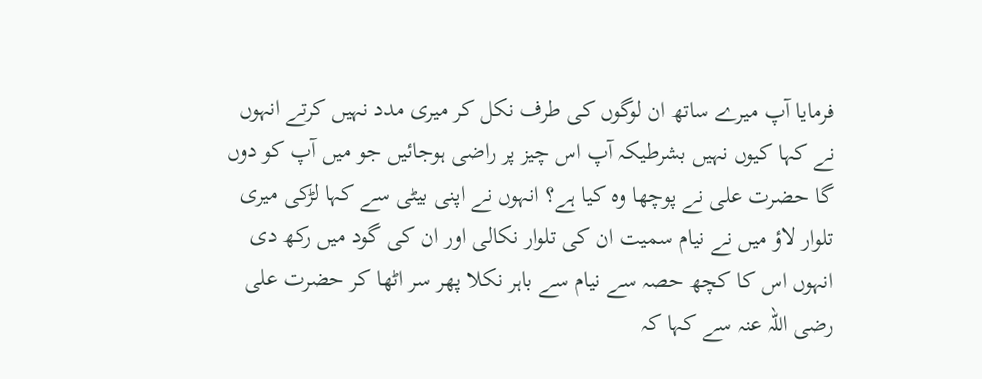فرمایا آپ میرے ساتھ ان لوگوں کی طرف نکل کر میری مدد نہیں کرتے انہوں نے کہا کیوں نہیں بشرطیکہ آپ اس چیز پر راضی ہوجائیں جو میں آپ کو دوں گا حضرت علی نے پوچھا وہ کیا ہے؟ انہوں نے اپنی بیٹی سے کہا لڑکی میری تلوار لاؤ میں نے نیام سمیت ان کی تلوار نکالی اور ان کی گود میں رکھ دی انہوں اس کا کچھ حصہ سے نیام سے باہر نکلا پھر سر اٹھا کر حضرت علی رضی اللہ عنہ سے کہا کہ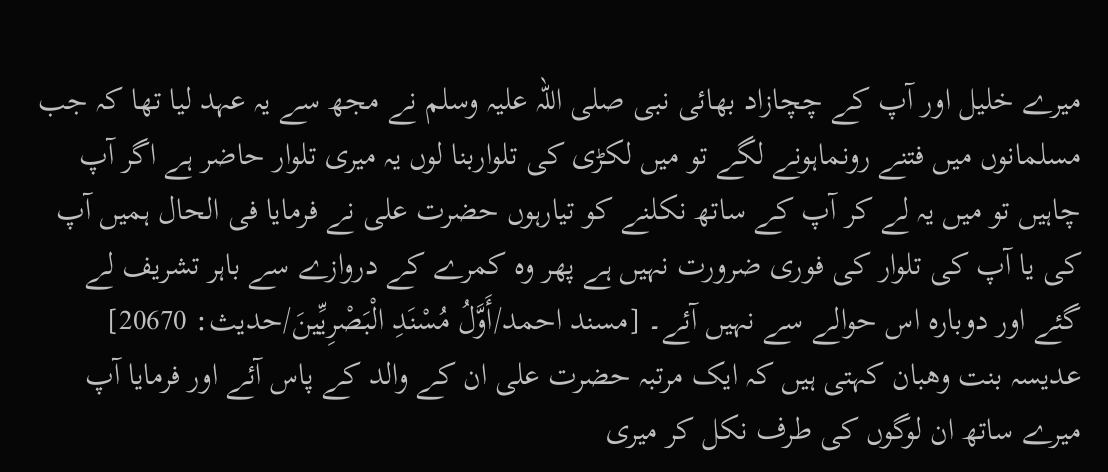میرے خلیل اور آپ کے چچازاد بھائی نبی صلی اللہ علیہ وسلم نے مجھ سے یہ عہد لیا تھا کہ جب مسلمانوں میں فتنے رونماہونے لگے تو میں لکڑی کی تلواربنا لوں یہ میری تلوار حاضر ہے اگر آپ چاہیں تو میں یہ لے کر آپ کے ساتھ نکلنے کو تیارہوں حضرت علی نے فرمایا فی الحال ہمیں آپ کی یا آپ کی تلوار کی فوری ضرورت نہیں ہے پھر وہ کمرے کے دروازے سے باہر تشریف لے گئے اور دوبارہ اس حوالے سے نہیں آئے۔ [مسند احمد/أَوَّلُ مُسْنَدِ الْبَصْرِيِّينَ/حدیث: 20670]
عدیسہ بنت وھبان کہتی ہیں کہ ایک مرتبہ حضرت علی ان کے والد کے پاس آئے اور فرمایا آپ میرے ساتھ ان لوگوں کی طرف نکل کر میری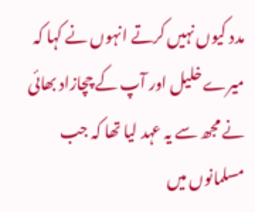مدد کیوں نہیں کرتے انہوں نے کہا کہ میرے خلیل اور آپ کے چچازاد بھائی نے مجھ سے یہ عہد لیا تھا کہ جب مسلمانوں میں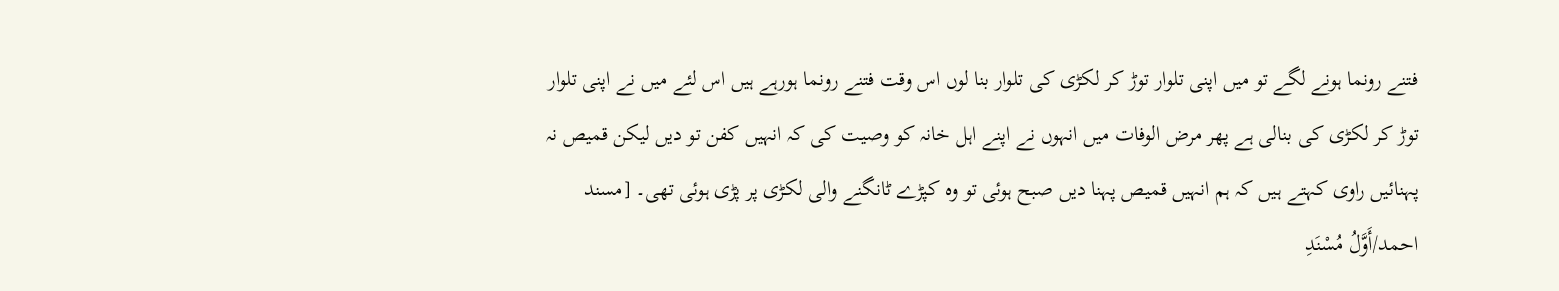فتنے رونما ہونے لگے تو میں اپنی تلوار توڑ کر لکڑی کی تلوار بنا لوں اس وقت فتنے رونما ہورہے ہیں اس لئے میں نے اپنی تلوار توڑ کر لکڑی کی بنالی ہے پھر مرض الوفات میں انہوں نے اپنے اہل خانہ کو وصیت کی کہ انہیں کفن تو دیں لیکن قمیص نہ پہنائیں راوی کہتے ہیں کہ ہم انہیں قمیص پہنا دیں صبح ہوئی تو وہ کپڑے ٹانگنے والی لکڑی پر پڑی ہوئی تھی۔ [مسند احمد/أَوَّلُ مُسْنَدِ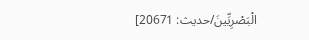الْبَصْرِيِّينَ/حدیث: 20671]